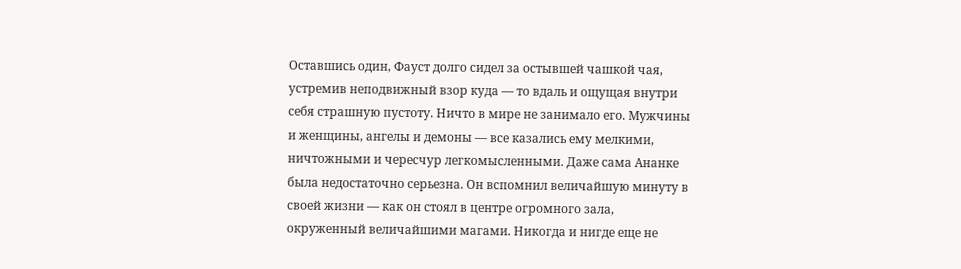Оставшись один, Фауст долго сидел за остывшей чашкой чая, устремив неподвижный взор куда — то вдаль и ощущая внутри себя страшную пустоту. Ничто в мире не занимало его. Мужчины и женщины, ангелы и демоны — все казались ему мелкими, ничтожными и чересчур легкомысленными. Даже сама Ананке была недостаточно серьезна. Он вспомнил величайшую минуту в своей жизни — как он стоял в центре огромного зала, окруженный величайшими магами. Никогда и нигде еще не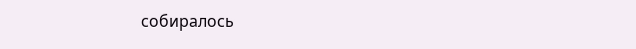собиралось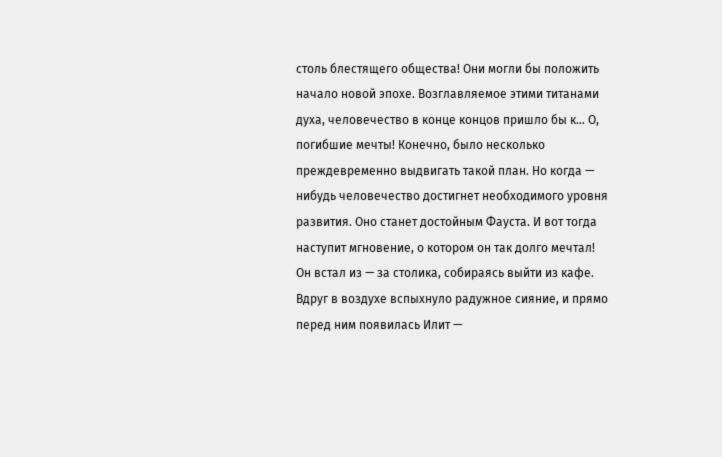столь блестящего общества! Они могли бы положить начало новой эпохе. Возглавляемое этими титанами духа, человечество в конце концов пришло бы к… О, погибшие мечты! Конечно, было несколько преждевременно выдвигать такой план. Но когда — нибудь человечество достигнет необходимого уровня развития. Оно станет достойным Фауста. И вот тогда наступит мгновение, о котором он так долго мечтал!
Он встал из — за столика, собираясь выйти из кафе.
Вдруг в воздухе вспыхнуло радужное сияние, и прямо перед ним появилась Илит —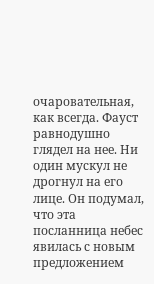очаровательная, как всегда. Фауст равнодушно глядел на нее. Ни один мускул не дрогнул на его лице. Он подумал, что эта посланница небес явилась с новым предложением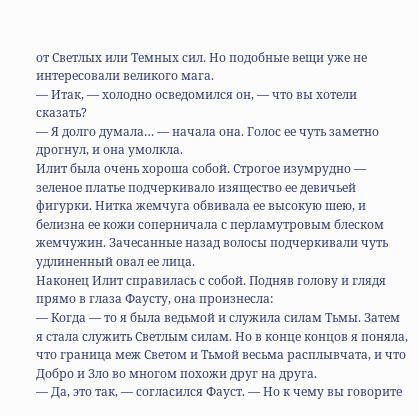от Светлых или Темных сил. Но подобные вещи уже не интересовали великого мага.
— Итак, — холодно осведомился он, — что вы хотели сказать?
— Я долго думала… — начала она. Голос ее чуть заметно дрогнул, и она умолкла.
Илит была очень хороша собой. Строгое изумрудно — зеленое платье подчеркивало изящество ее девичьей фигурки. Нитка жемчуга обвивала ее высокую шею, и белизна ее кожи соперничала с перламутровым блеском жемчужин. Зачесанные назад волосы подчеркивали чуть удлиненный овал ее лица.
Наконец Илит справилась с собой. Подняв голову и глядя прямо в глаза Фаусту, она произнесла:
— Когда — то я была ведьмой и служила силам Тьмы. Затем я стала служить Светлым силам. Но в конце концов я поняла, что граница меж Светом и Тьмой весьма расплывчата, и что Добро и Зло во многом похожи друг на друга.
— Да, это так, — согласился Фауст. — Но к чему вы говорите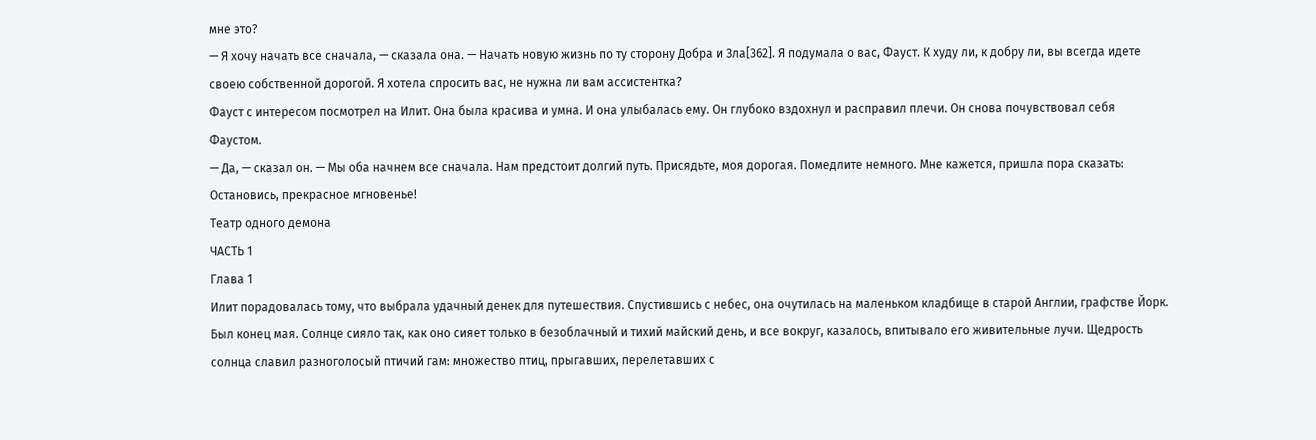мне это?
— Я хочу начать все сначала, — сказала она. — Начать новую жизнь по ту сторону Добра и Зла[362]. Я подумала о вас, Фауст. К худу ли, к добру ли, вы всегда идете своею собственной дорогой. Я хотела спросить вас, не нужна ли вам ассистентка?
Фауст с интересом посмотрел на Илит. Она была красива и умна. И она улыбалась ему. Он глубоко вздохнул и расправил плечи. Он снова почувствовал себя Фаустом.
— Да, — сказал он. — Мы оба начнем все сначала. Нам предстоит долгий путь. Присядьте, моя дорогая. Помедлите немного. Мне кажется, пришла пора сказать: Остановись, прекрасное мгновенье!
Театр одного демона
ЧАСТЬ 1
Глава 1
Илит порадовалась тому, что выбрала удачный денек для путешествия. Спустившись с небес, она очутилась на маленьком кладбище в старой Англии, графстве Йорк. Был конец мая. Солнце сияло так, как оно сияет только в безоблачный и тихий майский день, и все вокруг, казалось, впитывало его живительные лучи. Щедрость солнца славил разноголосый птичий гам: множество птиц, прыгавших, перелетавших с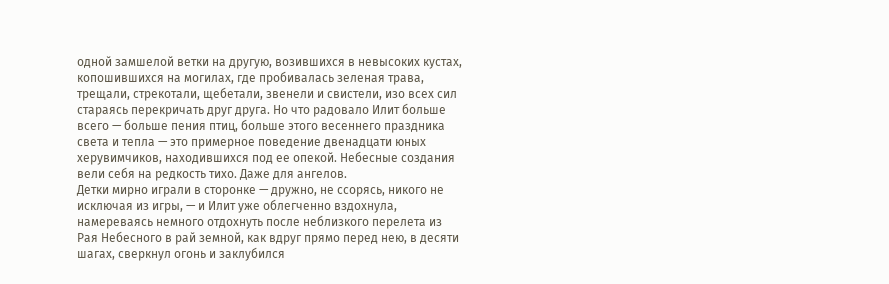одной замшелой ветки на другую, возившихся в невысоких кустах, копошившихся на могилах, где пробивалась зеленая трава, трещали, стрекотали, щебетали, звенели и свистели, изо всех сил стараясь перекричать друг друга. Но что радовало Илит больше всего — больше пения птиц, больше этого весеннего праздника света и тепла — это примерное поведение двенадцати юных херувимчиков, находившихся под ее опекой. Небесные создания вели себя на редкость тихо. Даже для ангелов.
Детки мирно играли в сторонке — дружно, не ссорясь, никого не исключая из игры, — и Илит уже облегченно вздохнула, намереваясь немного отдохнуть после неблизкого перелета из Рая Небесного в рай земной, как вдруг прямо перед нею, в десяти шагах, сверкнул огонь и заклубился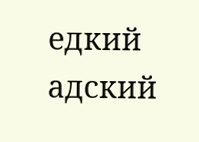едкий адский